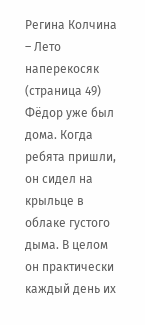Регина Колчина – Лето наперекосяк (страница 49)
Фёдор уже был дома. Когда ребята пришли, он сидел на крыльце в облаке густого дыма. В целом он практически каждый день их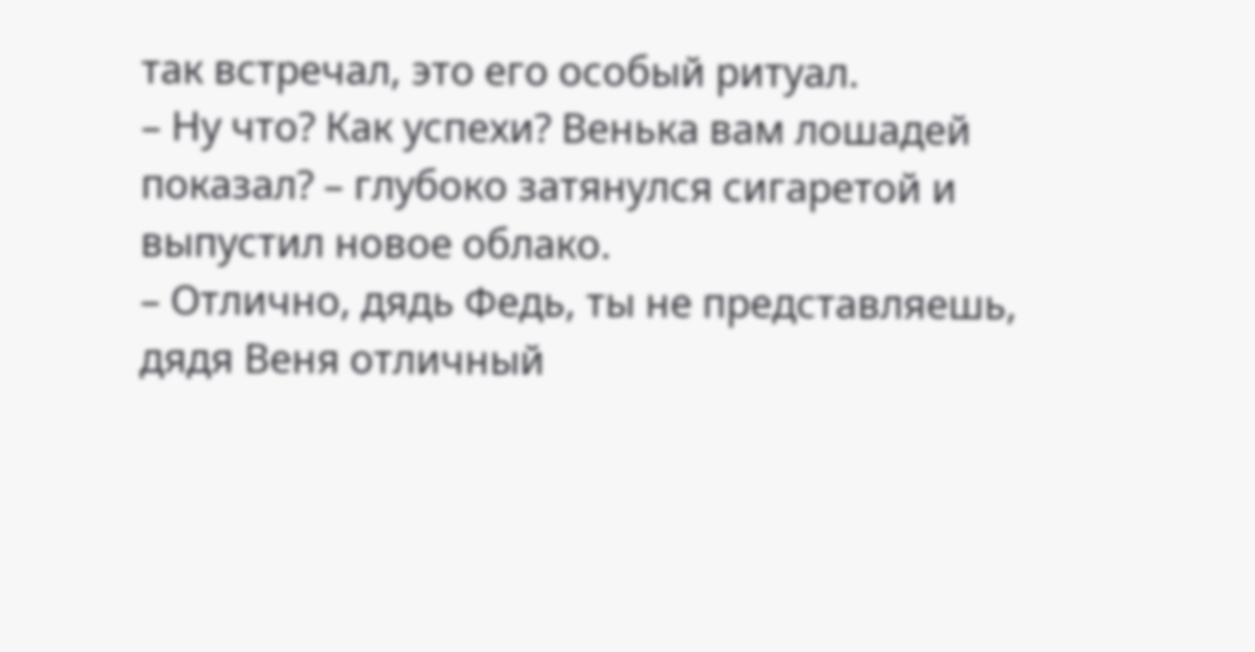так встречал, это его особый ритуал.
– Ну что? Как успехи? Венька вам лошадей показал? – глубоко затянулся сигаретой и выпустил новое облако.
– Отлично, дядь Федь, ты не представляешь, дядя Веня отличный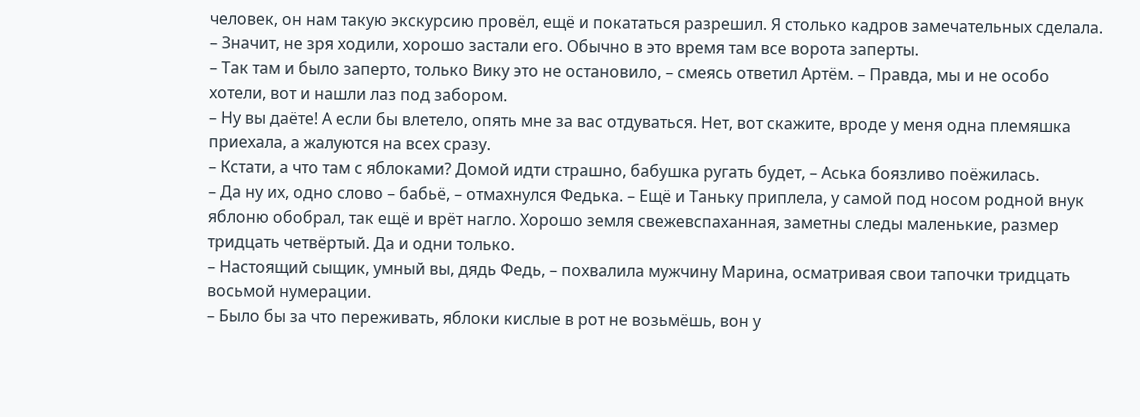человек, он нам такую экскурсию провёл, ещё и покататься разрешил. Я столько кадров замечательных сделала.
– Значит, не зря ходили, хорошо застали его. Обычно в это время там все ворота заперты.
– Так там и было заперто, только Вику это не остановило, – смеясь ответил Артём. – Правда, мы и не особо хотели, вот и нашли лаз под забором.
– Ну вы даёте! А если бы влетело, опять мне за вас отдуваться. Нет, вот скажите, вроде у меня одна племяшка приехала, а жалуются на всех сразу.
– Кстати, а что там с яблоками? Домой идти страшно, бабушка ругать будет, – Аська боязливо поёжилась.
– Да ну их, одно слово – бабьё, – отмахнулся Федька. – Ещё и Таньку приплела, у самой под носом родной внук яблоню обобрал, так ещё и врёт нагло. Хорошо земля свежевспаханная, заметны следы маленькие, размер тридцать четвёртый. Да и одни только.
– Настоящий сыщик, умный вы, дядь Федь, – похвалила мужчину Марина, осматривая свои тапочки тридцать восьмой нумерации.
– Было бы за что переживать, яблоки кислые в рот не возьмёшь, вон у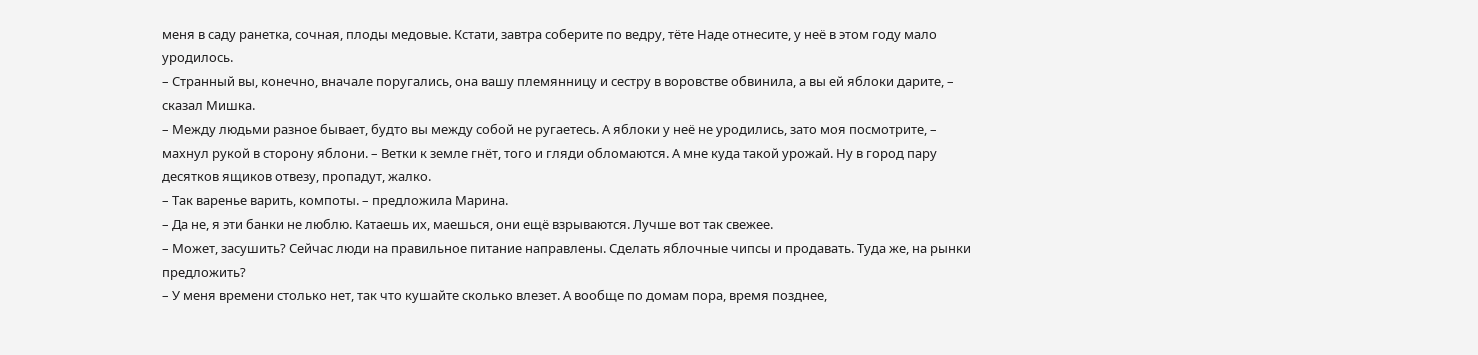меня в саду ранетка, сочная, плоды медовые. Кстати, завтра соберите по ведру, тёте Наде отнесите, у неё в этом году мало уродилось.
– Странный вы, конечно, вначале поругались, она вашу племянницу и сестру в воровстве обвинила, а вы ей яблоки дарите, – сказал Мишка.
– Между людьми разное бывает, будто вы между собой не ругаетесь. А яблоки у неё не уродились, зато моя посмотрите, – махнул рукой в сторону яблони. – Ветки к земле гнёт, того и гляди обломаются. А мне куда такой урожай. Ну в город пару десятков ящиков отвезу, пропадут, жалко.
– Так варенье варить, компоты. – предложила Марина.
– Да не, я эти банки не люблю. Катаешь их, маешься, они ещё взрываются. Лучше вот так свежее.
– Может, засушить? Сейчас люди на правильное питание направлены. Сделать яблочные чипсы и продавать. Туда же, на рынки предложить?
– У меня времени столько нет, так что кушайте сколько влезет. А вообще по домам пора, время позднее,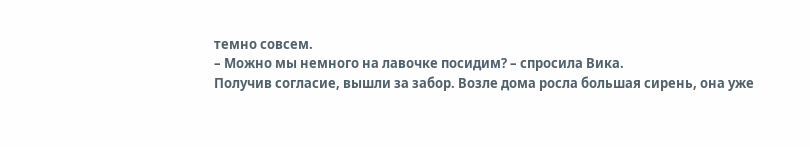темно совсем.
– Можно мы немного на лавочке посидим? – спросила Вика.
Получив согласие, вышли за забор. Возле дома росла большая сирень, она уже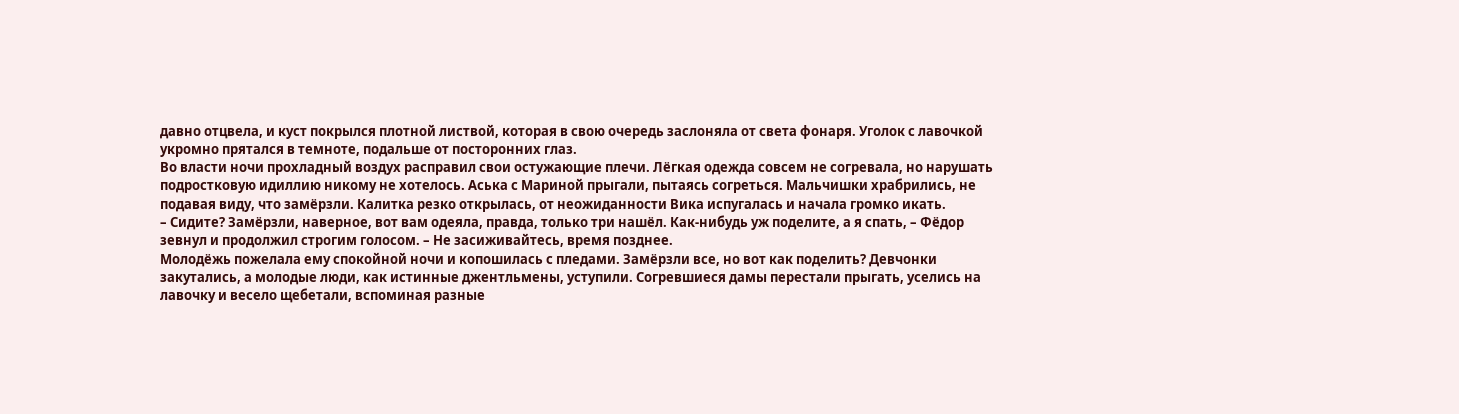давно отцвела, и куст покрылся плотной листвой, которая в свою очередь заслоняла от света фонаря. Уголок с лавочкой укромно прятался в темноте, подальше от посторонних глаз.
Во власти ночи прохладный воздух расправил свои остужающие плечи. Лёгкая одежда совсем не согревала, но нарушать подростковую идиллию никому не хотелось. Аська с Мариной прыгали, пытаясь согреться. Мальчишки храбрились, не подавая виду, что замёрзли. Калитка резко открылась, от неожиданности Вика испугалась и начала громко икать.
– Сидите? Замёрзли, наверное, вот вам одеяла, правда, только три нашёл. Как-нибудь уж поделите, а я спать, – Фёдор зевнул и продолжил строгим голосом. – Не засиживайтесь, время позднее.
Молодёжь пожелала ему спокойной ночи и копошилась с пледами. Замёрзли все, но вот как поделить? Девчонки закутались, а молодые люди, как истинные джентльмены, уступили. Согревшиеся дамы перестали прыгать, уселись на лавочку и весело щебетали, вспоминая разные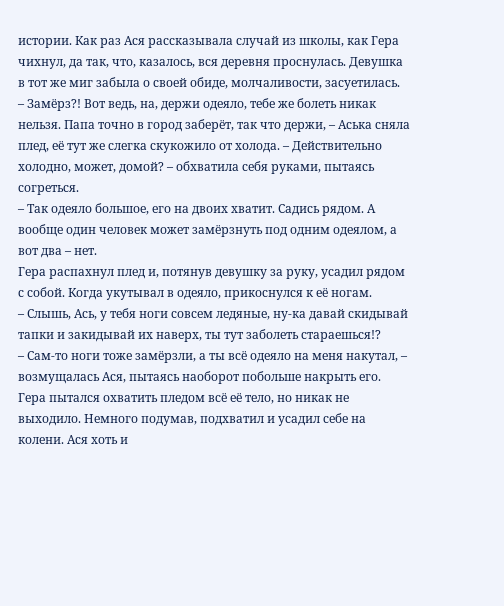истории. Как раз Ася рассказывала случай из школы, как Гера чихнул, да так, что, казалось, вся деревня проснулась. Девушка в тот же миг забыла о своей обиде, молчаливости, засуетилась.
– Замёрз?! Вот ведь, на, держи одеяло, тебе же болеть никак нельзя. Папа точно в город заберёт, так что держи, – Аська сняла плед, её тут же слегка скукожило от холода. – Действительно холодно, может, домой? – обхватила себя руками, пытаясь согреться.
– Так одеяло большое, его на двоих хватит. Садись рядом. А вообще один человек может замёрзнуть под одним одеялом, а вот два – нет.
Гера распахнул плед и, потянув девушку за руку, усадил рядом с собой. Когда укутывал в одеяло, прикоснулся к её ногам.
– Слышь, Ась, у тебя ноги совсем ледяные, ну-ка давай скидывай тапки и закидывай их наверх, ты тут заболеть стараешься!?
– Сам-то ноги тоже замёрзли, а ты всё одеяло на меня накутал, – возмущалась Ася, пытаясь наоборот побольше накрыть его.
Гера пытался охватить пледом всё её тело, но никак не выходило. Немного подумав, подхватил и усадил себе на колени. Ася хоть и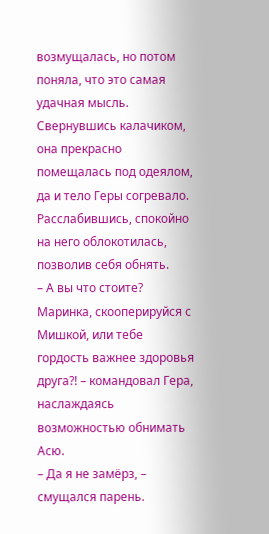возмущалась, но потом поняла, что это самая удачная мысль. Свернувшись калачиком, она прекрасно помещалась под одеялом, да и тело Геры согревало. Расслабившись, спокойно на него облокотилась, позволив себя обнять.
– А вы что стоите? Маринка, скооперируйся с Мишкой, или тебе гордость важнее здоровья друга?! – командовал Гера, наслаждаясь возможностью обнимать Асю.
– Да я не замёрз, – смущался парень.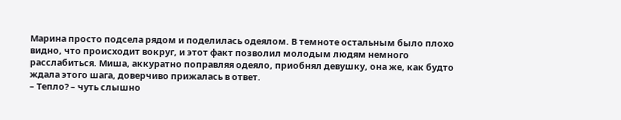Марина просто подсела рядом и поделилась одеялом. В темноте остальным было плохо видно, что происходит вокруг, и этот факт позволил молодым людям немного расслабиться. Миша, аккуратно поправляя одеяло, приобнял девушку, она же, как будто ждала этого шага, доверчиво прижалась в ответ.
– Тепло? – чуть слышно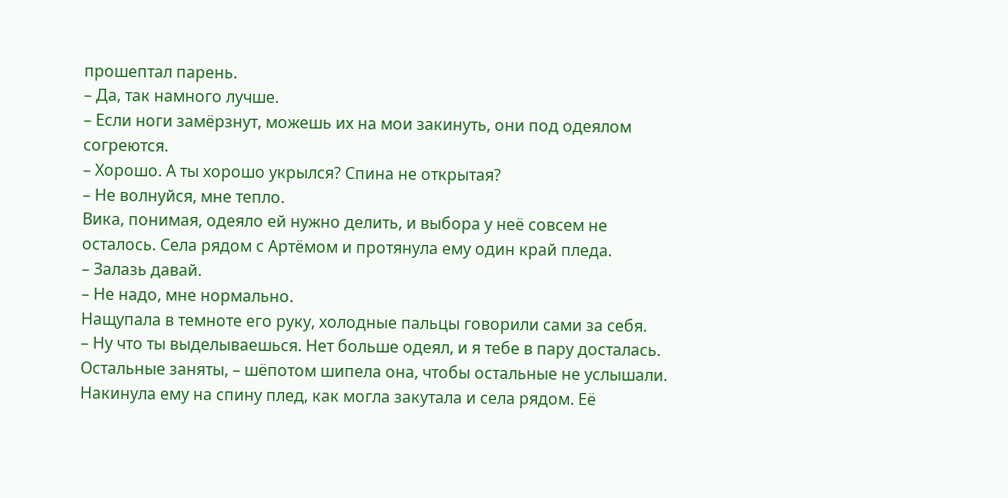прошептал парень.
– Да, так намного лучше.
– Если ноги замёрзнут, можешь их на мои закинуть, они под одеялом согреются.
– Хорошо. А ты хорошо укрылся? Спина не открытая?
– Не волнуйся, мне тепло.
Вика, понимая, одеяло ей нужно делить, и выбора у неё совсем не осталось. Села рядом с Артёмом и протянула ему один край пледа.
– Залазь давай.
– Не надо, мне нормально.
Нащупала в темноте его руку, холодные пальцы говорили сами за себя.
– Ну что ты выделываешься. Нет больше одеял, и я тебе в пару досталась. Остальные заняты, – шёпотом шипела она, чтобы остальные не услышали.
Накинула ему на спину плед, как могла закутала и села рядом. Её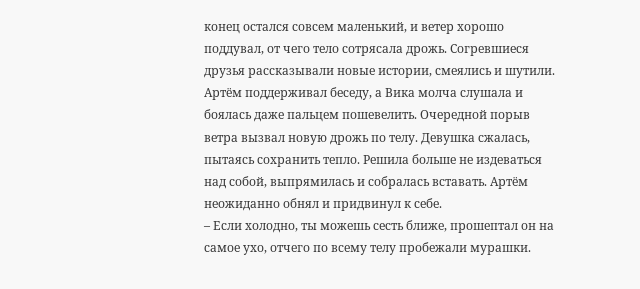конец остался совсем маленький, и ветер хорошо поддувал, от чего тело сотрясала дрожь. Согревшиеся друзья рассказывали новые истории, смеялись и шутили. Артём поддерживал беседу, а Вика молча слушала и боялась даже пальцем пошевелить. Очередной порыв ветра вызвал новую дрожь по телу. Девушка сжалась, пытаясь сохранить тепло. Решила больше не издеваться над собой, выпрямилась и собралась вставать. Артём неожиданно обнял и придвинул к себе.
– Если холодно, ты можешь сесть ближе, прошептал он на самое ухо, отчего по всему телу пробежали мурашки.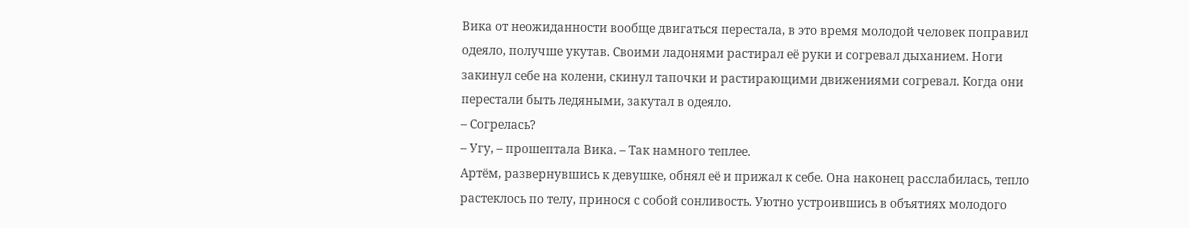Вика от неожиданности вообще двигаться перестала, в это время молодой человек поправил одеяло, получше укутав. Своими ладонями растирал её руки и согревал дыханием. Ноги закинул себе на колени, скинул тапочки и растирающими движениями согревал. Когда они перестали быть ледяными, закутал в одеяло.
– Согрелась?
– Угу, – прошептала Вика. – Так намного теплее.
Артём, развернувшись к девушке, обнял её и прижал к себе. Она наконец расслабилась, тепло растеклось по телу, принося с собой сонливость. Уютно устроившись в объятиях молодого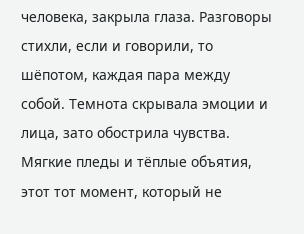человека, закрыла глаза. Разговоры стихли, если и говорили, то шёпотом, каждая пара между собой. Темнота скрывала эмоции и лица, зато обострила чувства. Мягкие пледы и тёплые объятия, этот тот момент, который не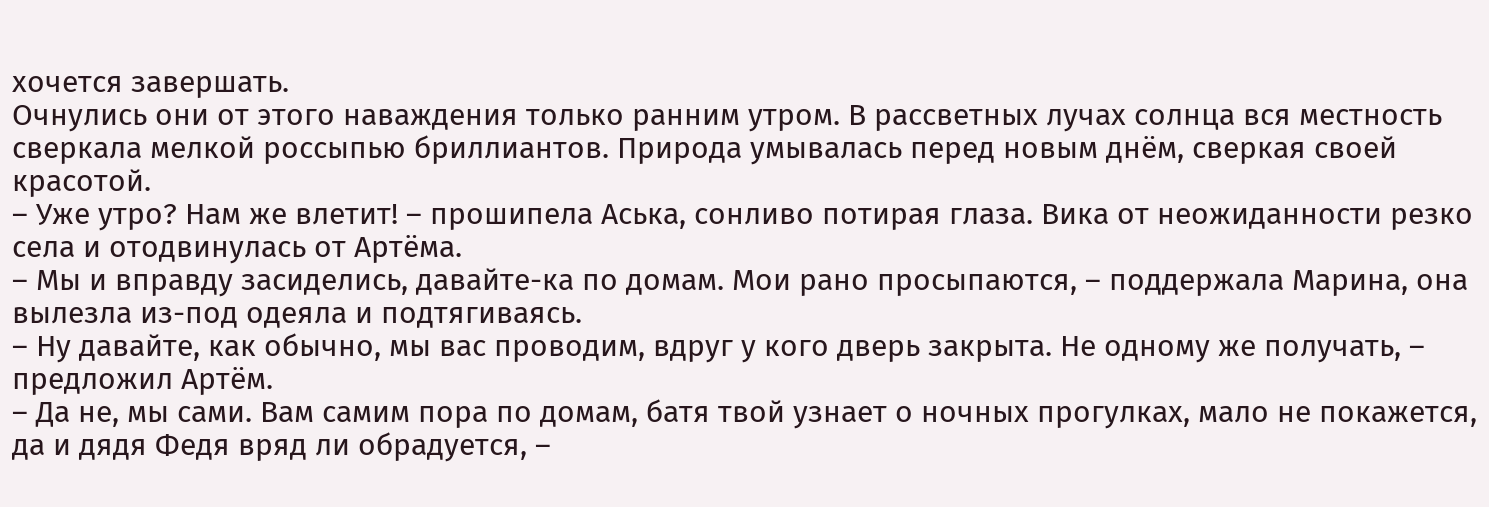хочется завершать.
Очнулись они от этого наваждения только ранним утром. В рассветных лучах солнца вся местность сверкала мелкой россыпью бриллиантов. Природа умывалась перед новым днём, сверкая своей красотой.
– Уже утро? Нам же влетит! – прошипела Аська, сонливо потирая глаза. Вика от неожиданности резко села и отодвинулась от Артёма.
– Мы и вправду засиделись, давайте-ка по домам. Мои рано просыпаются, – поддержала Марина, она вылезла из-под одеяла и подтягиваясь.
– Ну давайте, как обычно, мы вас проводим, вдруг у кого дверь закрыта. Не одному же получать, – предложил Артём.
– Да не, мы сами. Вам самим пора по домам, батя твой узнает о ночных прогулках, мало не покажется, да и дядя Федя вряд ли обрадуется, –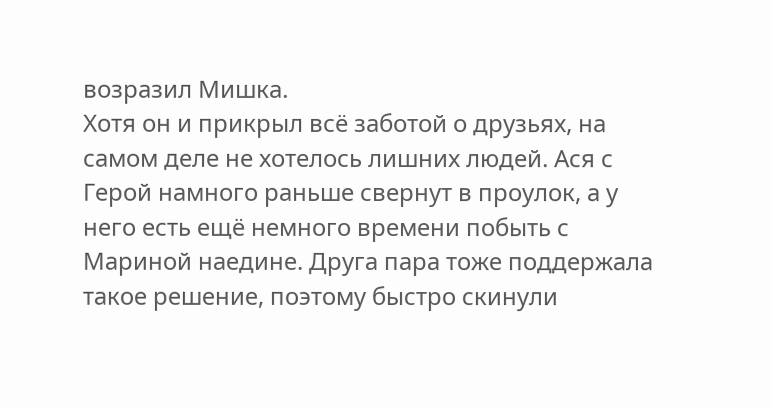возразил Мишка.
Хотя он и прикрыл всё заботой о друзьях, на самом деле не хотелось лишних людей. Ася с Герой намного раньше свернут в проулок, а у него есть ещё немного времени побыть с Мариной наедине. Друга пара тоже поддержала такое решение, поэтому быстро скинули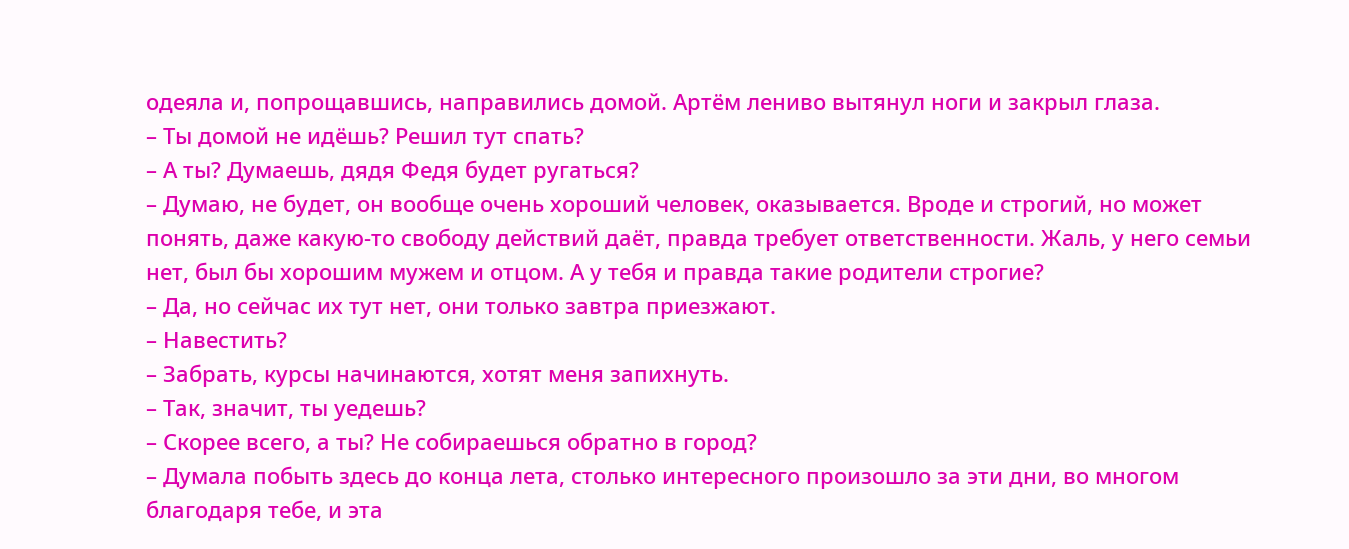одеяла и, попрощавшись, направились домой. Артём лениво вытянул ноги и закрыл глаза.
– Ты домой не идёшь? Решил тут спать?
– А ты? Думаешь, дядя Федя будет ругаться?
– Думаю, не будет, он вообще очень хороший человек, оказывается. Вроде и строгий, но может понять, даже какую-то свободу действий даёт, правда требует ответственности. Жаль, у него семьи нет, был бы хорошим мужем и отцом. А у тебя и правда такие родители строгие?
– Да, но сейчас их тут нет, они только завтра приезжают.
– Навестить?
– Забрать, курсы начинаются, хотят меня запихнуть.
– Так, значит, ты уедешь?
– Скорее всего, а ты? Не собираешься обратно в город?
– Думала побыть здесь до конца лета, столько интересного произошло за эти дни, во многом благодаря тебе, и эта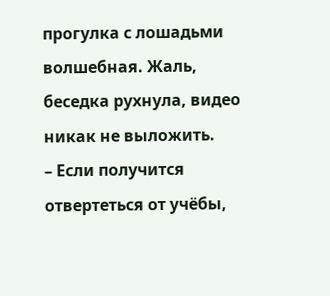прогулка с лошадьми волшебная. Жаль, беседка рухнула, видео никак не выложить.
– Если получится отвертеться от учёбы,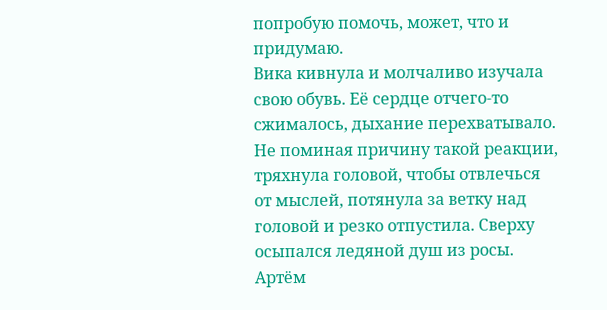попробую помочь, может, что и придумаю.
Вика кивнула и молчаливо изучала свою обувь. Её сердце отчего-то сжималось, дыхание перехватывало. Не поминая причину такой реакции, тряхнула головой, чтобы отвлечься от мыслей, потянула за ветку над головой и резко отпустила. Сверху осыпался ледяной душ из росы. Артём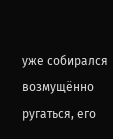уже собирался возмущённо ругаться, его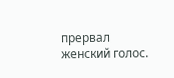прервал женский голос.